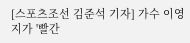[스포츠조선 김준석 기자] 가수 이영지가 '빨간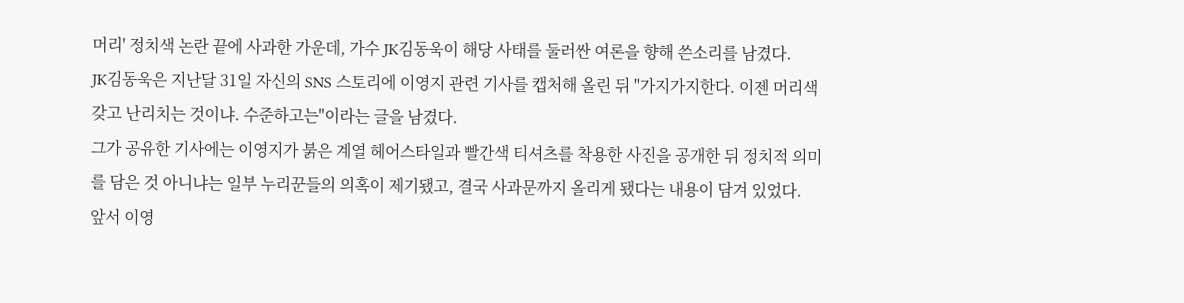머리' 정치색 논란 끝에 사과한 가운데, 가수 JK김동욱이 해당 사태를 둘러싼 여론을 향해 쓴소리를 남겼다.
JK김동욱은 지난달 31일 자신의 SNS 스토리에 이영지 관련 기사를 캡처해 올린 뒤 "가지가지한다. 이젠 머리색 갖고 난리치는 것이냐. 수준하고는"이라는 글을 남겼다.
그가 공유한 기사에는 이영지가 붉은 계열 헤어스타일과 빨간색 티셔츠를 착용한 사진을 공개한 뒤 정치적 의미를 담은 것 아니냐는 일부 누리꾼들의 의혹이 제기됐고, 결국 사과문까지 올리게 됐다는 내용이 담겨 있었다.
앞서 이영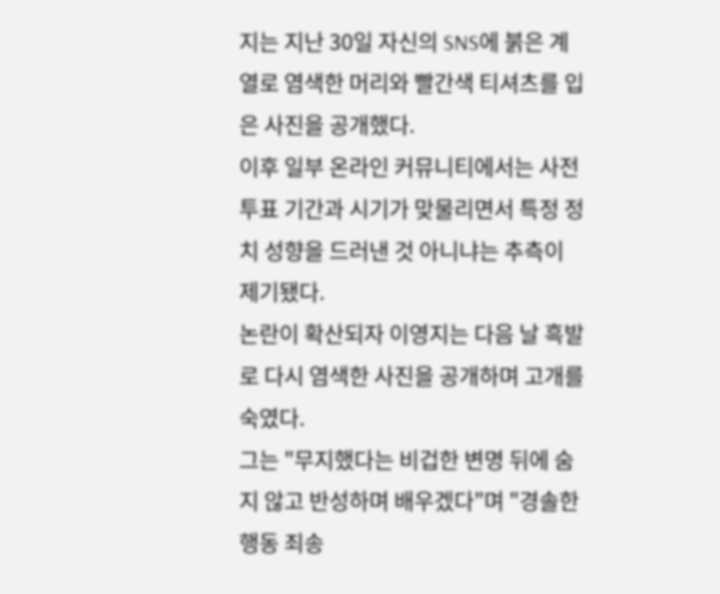지는 지난 30일 자신의 SNS에 붉은 계열로 염색한 머리와 빨간색 티셔츠를 입은 사진을 공개했다.
이후 일부 온라인 커뮤니티에서는 사전투표 기간과 시기가 맞물리면서 특정 정치 성향을 드러낸 것 아니냐는 추측이 제기됐다.
논란이 확산되자 이영지는 다음 날 흑발로 다시 염색한 사진을 공개하며 고개를 숙였다.
그는 "무지했다는 비겁한 변명 뒤에 숨지 않고 반성하며 배우겠다"며 "경솔한 행동 죄송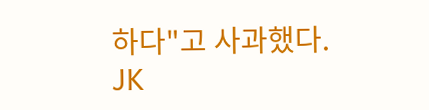하다"고 사과했다.
JK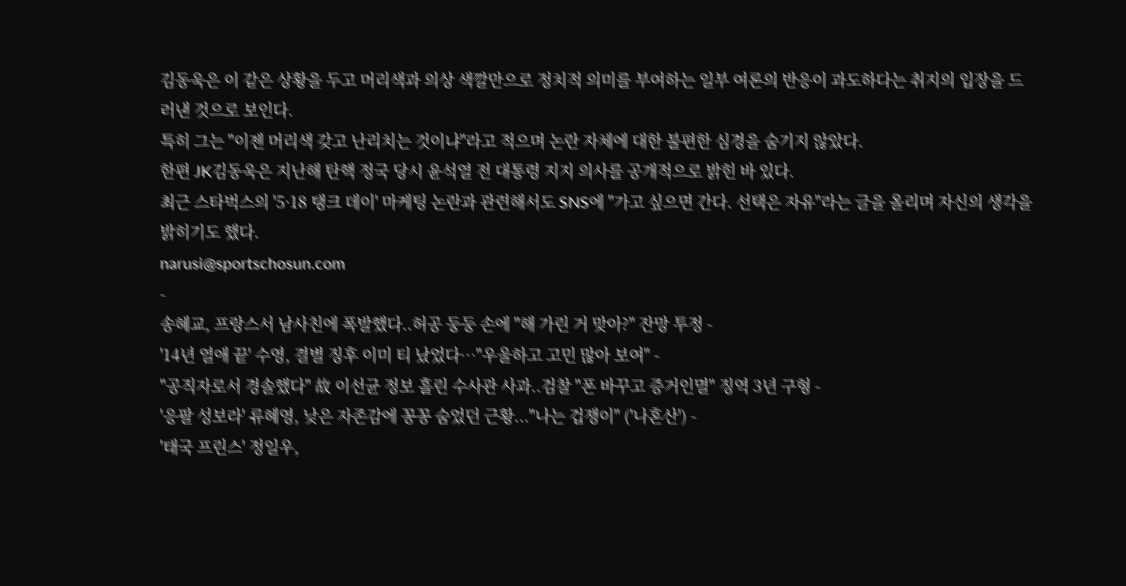김동욱은 이 같은 상황을 두고 머리색과 의상 색깔만으로 정치적 의미를 부여하는 일부 여론의 반응이 과도하다는 취지의 입장을 드러낸 것으로 보인다.
특히 그는 "이젠 머리색 갖고 난리치는 것이냐"라고 적으며 논란 자체에 대한 불편한 심경을 숨기지 않았다.
한편 JK김동욱은 지난해 탄핵 정국 당시 윤석열 전 대통령 지지 의사를 공개적으로 밝힌 바 있다.
최근 스타벅스의 '5·18 탱크 데이' 마케팅 논란과 관련해서도 SNS에 "가고 싶으면 간다. 선택은 자유"라는 글을 올리며 자신의 생각을 밝히기도 했다.
narusi@sportschosun.com
-
송혜교, 프랑스서 남사친에 폭발했다..허공 둥둥 손에 "해 가린 거 맞아?" 잔망 투정 -
'14년 열애 끝' 수영, 결별 징후 이미 티 났었다…"우울하고 고민 많아 보여" -
"공직자로서 경솔했다" 故 이선균 정보 흘린 수사관 사과..검찰 "폰 바꾸고 증거인멸" 징역 3년 구형 -
'응팔 성보라' 류혜영, 낮은 자존감에 꽁꽁 숨었던 근황..."나는 겁쟁이" ('나혼산') -
'태국 프린스' 정일우,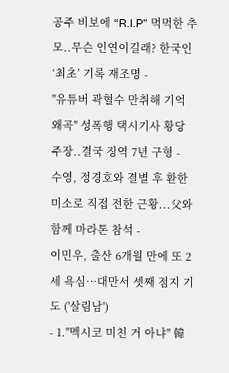공주 비보에 “R.I.P” 먹먹한 추모..무슨 인연이길래? 한국인 ‘최초’ 기록 재조명 -
"유튜버 곽혈수 만취해 기억 왜곡" 성폭행 택시기사 황당 주장..결국 징역 7년 구형 -
수영, 정경호와 결별 후 환한 미소로 직접 전한 근황...父와 함께 마라톤 참석 -
이민우, 출산 6개월 만에 또 2세 욕심…대만서 셋째 점지 기도 ('살림남')
- 1."멕시코 미친 거 아냐" 韓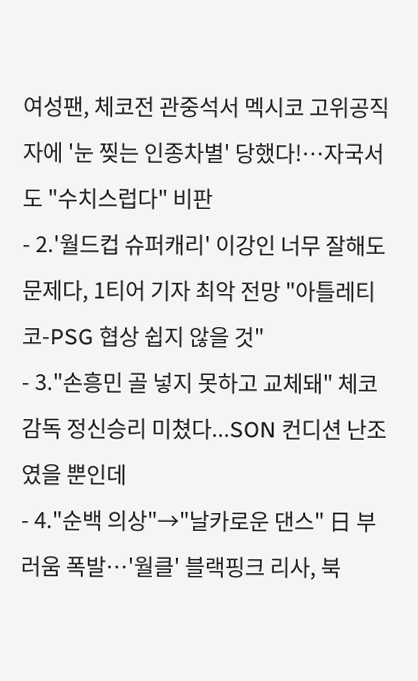여성팬, 체코전 관중석서 멕시코 고위공직자에 '눈 찢는 인종차별' 당했다!…자국서도 "수치스럽다" 비판
- 2.'월드컵 슈퍼캐리' 이강인 너무 잘해도 문제다, 1티어 기자 최악 전망 "아틀레티코-PSG 협상 쉽지 않을 것"
- 3."손흥민 골 넣지 못하고 교체돼" 체코 감독 정신승리 미쳤다...SON 컨디션 난조였을 뿐인데
- 4."순백 의상"→"날카로운 댄스" 日 부러움 폭발…'월클' 블랙핑크 리사, 북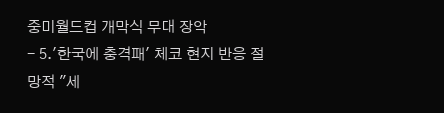중미월드컵 개막식 무대 장악
- 5.'한국에 충격패' 체코 현지 반응 절망적 "세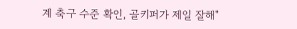계 축구 수준 확인, 골키퍼가 제일 잘해"